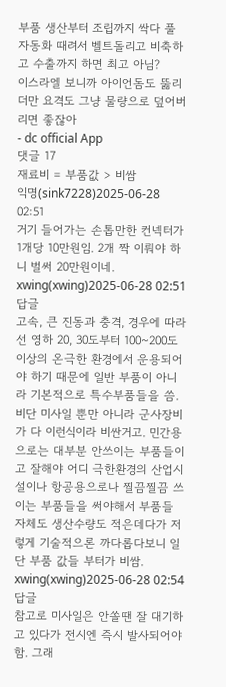부품 생산부터 조립까지 싹다 풀 자동화 때려서 벨트돌리고 비축하고 수출까지 하면 최고 아님?
이스라엘 보니까 아이언돔도 뚫리더만 요격도 그냥 물량으로 덮어버리면 좋잖아
- dc official App
댓글 17
재료비 = 부품값 > 비쌈
익명(sink7228)2025-06-28 02:51
거기 들어가는 손톱만한 컨넥터가 1개당 10만원임. 2개 짝 이뤄야 하니 벌써 20만원이네.
xwing(xwing)2025-06-28 02:51
답글
고속, 큰 진동과 충격, 경우에 따라선 영하 20, 30도부터 100~200도 이상의 온극한 환경에서 운용되어야 하기 때문에 일반 부품이 아니라 기본적으로 특수부품들을 씀. 비단 미사일 뿐만 아니라 군사장비가 다 이런식이라 비싼거고. 민간용으로는 대부분 안쓰이는 부품들이고 잘해야 어디 극한환경의 산업시설이나 항공용으로나 찔끔찔끔 쓰이는 부품들을 써야해서 부품들 자체도 생산수량도 적은데다가 저렇게 기술적으론 까다롭다보니 일단 부품 값들 부터가 비쌈.
xwing(xwing)2025-06-28 02:54
답글
참고로 미사일은 안쏠땐 잘 대기하고 있다가 전시엔 즉시 발사되어야 함. 그래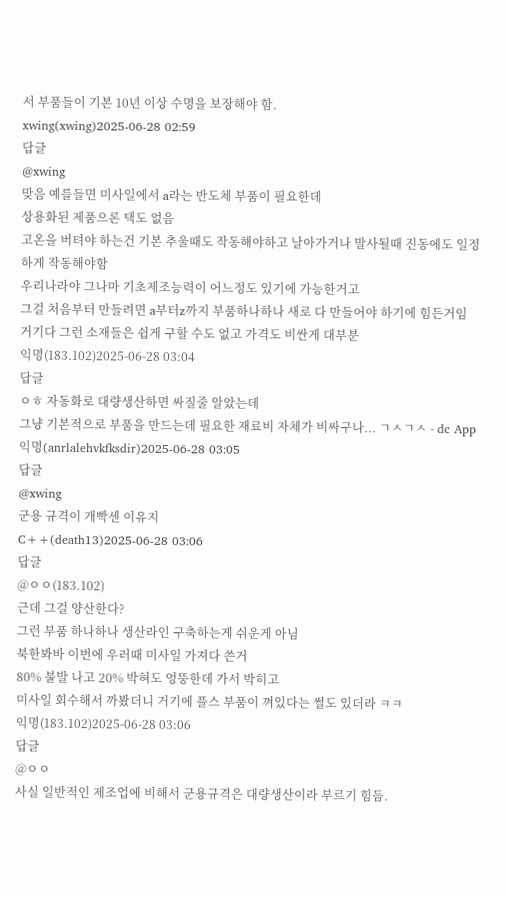서 부품들이 기본 10년 이상 수명을 보장해야 함.
xwing(xwing)2025-06-28 02:59
답글
@xwing
맞음 예를들면 미사일에서 a라는 반도체 부품이 필요한데
상용화된 제품으론 택도 없음
고온을 버텨야 하는건 기본 추울때도 작동해야하고 날아가거나 발사될때 진동에도 일정하게 작동해야함
우리나라야 그나마 기초제조능력이 어느정도 있기에 가능한거고
그걸 처음부터 만들려면 a부터z까지 부품하나하나 새로 다 만들어야 하기에 힘든거임
거기다 그런 소재들은 쉽게 구할 수도 없고 가격도 비싼게 대부분
익명(183.102)2025-06-28 03:04
답글
ㅇㅎ 자동화로 대량생산하면 싸질줄 알았는데
그냥 기본적으로 부품을 만드는데 필요한 재료비 자체가 비싸구나... ㄱㅅㄱㅅ - dc App
익명(anrlalehvkfksdir)2025-06-28 03:05
답글
@xwing
군용 규격이 개빡센 이유지
C++(death13)2025-06-28 03:06
답글
@ㅇㅇ(183.102)
근데 그걸 양산한다?
그런 부품 하나하나 생산라인 구축하는게 쉬운게 아님
북한봐바 이번에 우러때 미사일 가져다 쓴거
80% 불발 나고 20% 박혀도 엉뚱한데 가서 박히고
미사일 회수해서 까봤더니 거기에 플스 부품이 껴있다는 썰도 있더라 ㅋㅋ
익명(183.102)2025-06-28 03:06
답글
@ㅇㅇ
사실 일반적인 제조업에 비해서 군용규격은 대량생산이라 부르기 힘듬.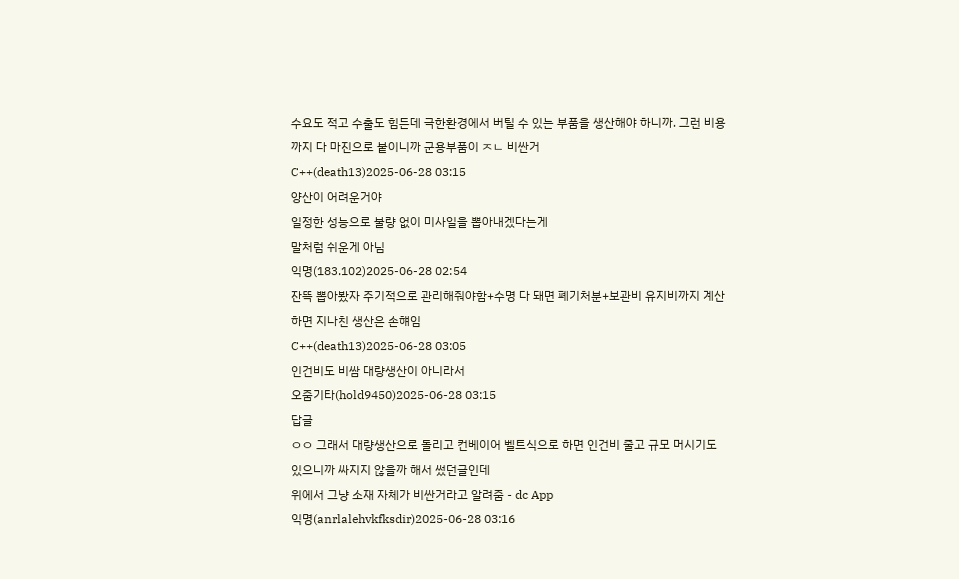수요도 적고 수출도 힘든데 극한환경에서 버틸 수 있는 부품을 생산해야 하니까. 그런 비용까지 다 마진으로 붙이니까 군용부품이 ㅈㄴ 비싼거
C++(death13)2025-06-28 03:15
양산이 어려운거야
일정한 성능으로 불량 없이 미사일을 뽑아내겠다는게
말처럼 쉬운게 아님
익명(183.102)2025-06-28 02:54
잔뜩 뽑아봤자 주기적으로 관리해줘야함+수명 다 돼면 폐기처분+보관비 유지비까지 계산하면 지나친 생산은 손햬임
C++(death13)2025-06-28 03:05
인건비도 비쌈 대량생산이 아니라서
오줌기타(hold9450)2025-06-28 03:15
답글
ㅇㅇ 그래서 대량생산으로 돌리고 컨베이어 벨트식으로 하면 인건비 줄고 규모 머시기도 있으니까 싸지지 않을까 해서 썼던글인데
위에서 그냥 소재 자체가 비싼거라고 알려줌 - dc App
익명(anrlalehvkfksdir)2025-06-28 03:16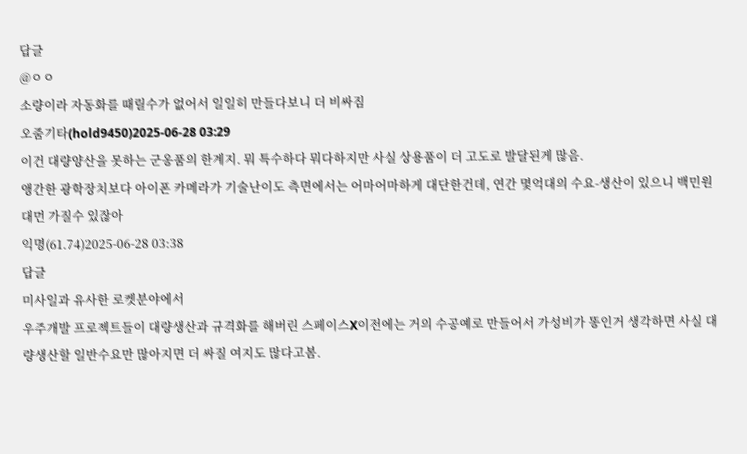답글
@ㅇㅇ
소량이라 자동화를 때릴수가 없어서 일일히 만들다보니 더 비싸짐
오줌기타(hold9450)2025-06-28 03:29
이건 대량양산을 못하는 군옹품의 한계지. 뭐 특수하다 뭐다하지만 사실 상용품이 더 고도로 발달된게 많음.
앵간한 광학장치보다 아이폰 카메라가 기술난이도 측면에서는 어마어마하게 대단한건데, 연간 몇억대의 수요-생산이 있으니 백민원대먼 가질수 있잖아
익명(61.74)2025-06-28 03:38
답글
미사일과 유사한 로켓분야에서
우주개발 프로젝트들이 대량생산과 규격화를 해버린 스페이스X이전에는 거의 수공예로 만들어서 가성비가 똥인거 생각하면 사실 대량생산할 일반수요만 많아지면 더 싸질 여지도 많다고봄.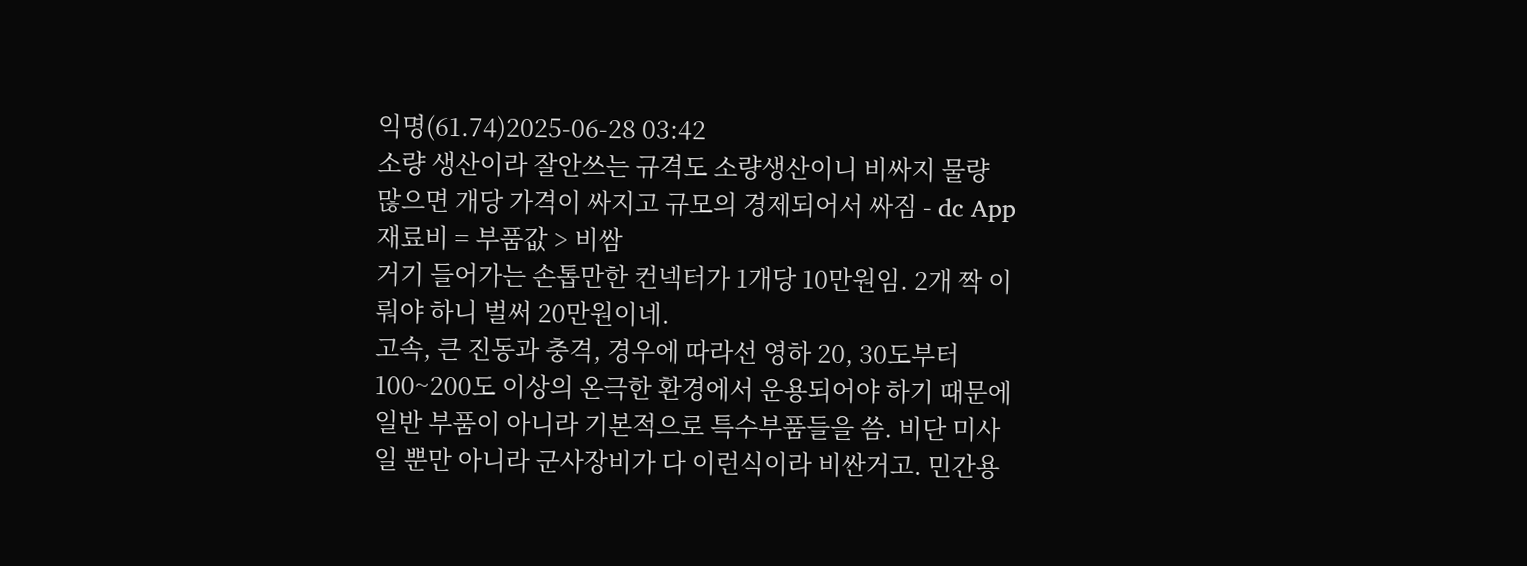익명(61.74)2025-06-28 03:42
소량 생산이라 잘안쓰는 규격도 소량생산이니 비싸지 물량 많으면 개당 가격이 싸지고 규모의 경제되어서 싸짐 - dc App
재료비 = 부품값 > 비쌈
거기 들어가는 손톱만한 컨넥터가 1개당 10만원임. 2개 짝 이뤄야 하니 벌써 20만원이네.
고속, 큰 진동과 충격, 경우에 따라선 영하 20, 30도부터 100~200도 이상의 온극한 환경에서 운용되어야 하기 때문에 일반 부품이 아니라 기본적으로 특수부품들을 씀. 비단 미사일 뿐만 아니라 군사장비가 다 이런식이라 비싼거고. 민간용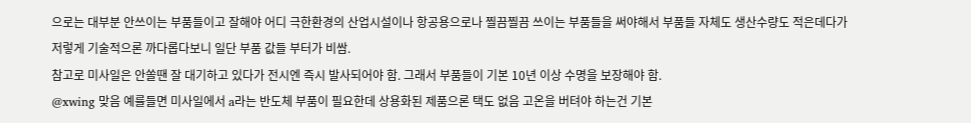으로는 대부분 안쓰이는 부품들이고 잘해야 어디 극한환경의 산업시설이나 항공용으로나 찔끔찔끔 쓰이는 부품들을 써야해서 부품들 자체도 생산수량도 적은데다가 저렇게 기술적으론 까다롭다보니 일단 부품 값들 부터가 비쌈.
참고로 미사일은 안쏠땐 잘 대기하고 있다가 전시엔 즉시 발사되어야 함. 그래서 부품들이 기본 10년 이상 수명을 보장해야 함.
@xwing 맞음 예를들면 미사일에서 a라는 반도체 부품이 필요한데 상용화된 제품으론 택도 없음 고온을 버텨야 하는건 기본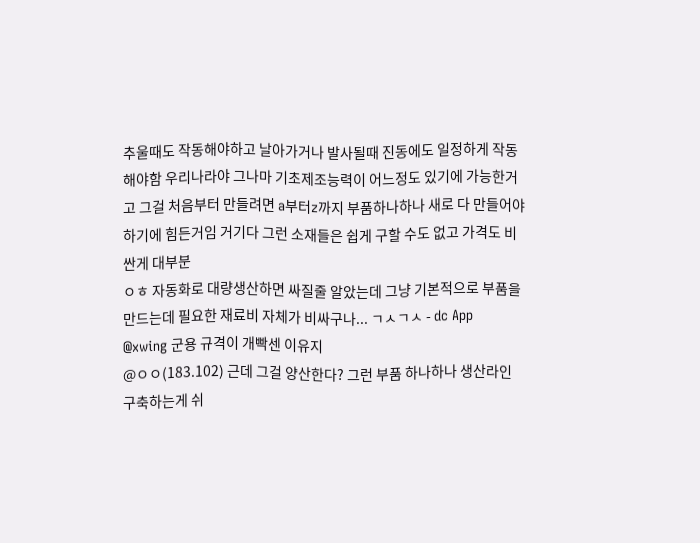추울때도 작동해야하고 날아가거나 발사될때 진동에도 일정하게 작동해야함 우리나라야 그나마 기초제조능력이 어느정도 있기에 가능한거고 그걸 처음부터 만들려면 a부터z까지 부품하나하나 새로 다 만들어야 하기에 힘든거임 거기다 그런 소재들은 쉽게 구할 수도 없고 가격도 비싼게 대부분
ㅇㅎ 자동화로 대량생산하면 싸질줄 알았는데 그냥 기본적으로 부품을 만드는데 필요한 재료비 자체가 비싸구나... ㄱㅅㄱㅅ - dc App
@xwing 군용 규격이 개빡센 이유지
@ㅇㅇ(183.102) 근데 그걸 양산한다? 그런 부품 하나하나 생산라인 구축하는게 쉬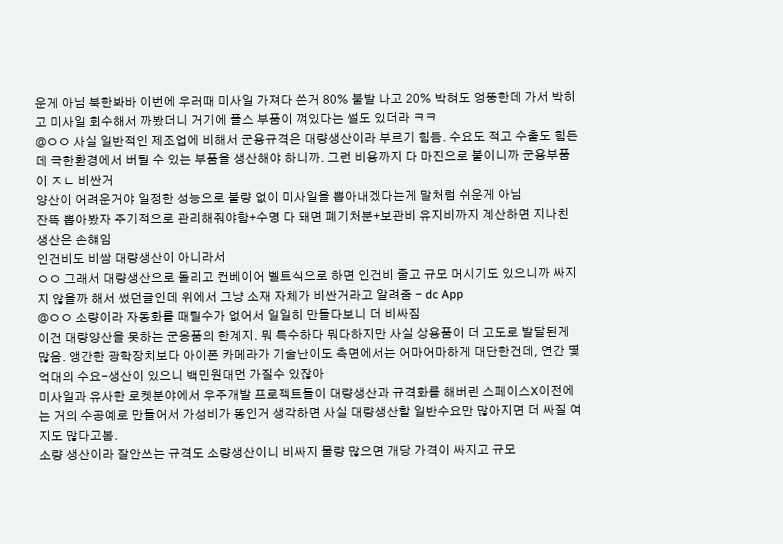운게 아님 북한봐바 이번에 우러때 미사일 가져다 쓴거 80% 불발 나고 20% 박혀도 엉뚱한데 가서 박히고 미사일 회수해서 까봤더니 거기에 플스 부품이 껴있다는 썰도 있더라 ㅋㅋ
@ㅇㅇ 사실 일반적인 제조업에 비해서 군용규격은 대량생산이라 부르기 힘듬. 수요도 적고 수출도 힘든데 극한환경에서 버틸 수 있는 부품을 생산해야 하니까. 그런 비용까지 다 마진으로 붙이니까 군용부품이 ㅈㄴ 비싼거
양산이 어려운거야 일정한 성능으로 불량 없이 미사일을 뽑아내겠다는게 말처럼 쉬운게 아님
잔뜩 뽑아봤자 주기적으로 관리해줘야함+수명 다 돼면 폐기처분+보관비 유지비까지 계산하면 지나친 생산은 손햬임
인건비도 비쌈 대량생산이 아니라서
ㅇㅇ 그래서 대량생산으로 돌리고 컨베이어 벨트식으로 하면 인건비 줄고 규모 머시기도 있으니까 싸지지 않을까 해서 썼던글인데 위에서 그냥 소재 자체가 비싼거라고 알려줌 - dc App
@ㅇㅇ 소량이라 자동화를 때릴수가 없어서 일일히 만들다보니 더 비싸짐
이건 대량양산을 못하는 군옹품의 한계지. 뭐 특수하다 뭐다하지만 사실 상용품이 더 고도로 발달된게 많음. 앵간한 광학장치보다 아이폰 카메라가 기술난이도 측면에서는 어마어마하게 대단한건데, 연간 몇억대의 수요-생산이 있으니 백민원대먼 가질수 있잖아
미사일과 유사한 로켓분야에서 우주개발 프로젝트들이 대량생산과 규격화를 해버린 스페이스X이전에는 거의 수공예로 만들어서 가성비가 똥인거 생각하면 사실 대량생산할 일반수요만 많아지면 더 싸질 여지도 많다고봄.
소량 생산이라 잘안쓰는 규격도 소량생산이니 비싸지 물량 많으면 개당 가격이 싸지고 규모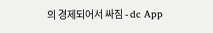의 경제되어서 싸짐 - dc App